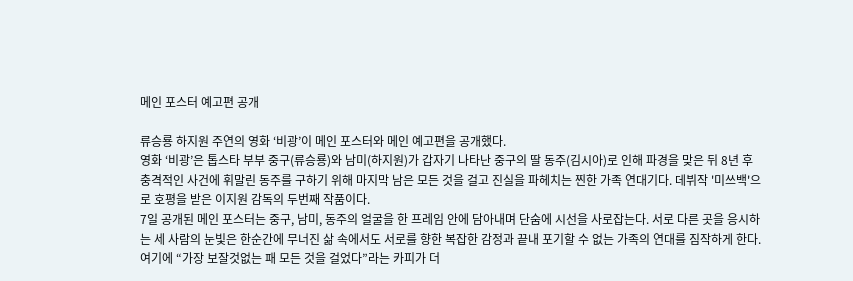메인 포스터 예고편 공개

류승룡 하지원 주연의 영화 ‘비광’이 메인 포스터와 메인 예고편을 공개했다.
영화 ‘비광’은 톱스타 부부 중구(류승룡)와 남미(하지원)가 갑자기 나타난 중구의 딸 동주(김시아)로 인해 파경을 맞은 뒤 8년 후 충격적인 사건에 휘말린 동주를 구하기 위해 마지막 남은 모든 것을 걸고 진실을 파헤치는 찐한 가족 연대기다. 데뷔작 '미쓰백'으로 호평을 받은 이지원 감독의 두번째 작품이다.
7일 공개된 메인 포스터는 중구, 남미, 동주의 얼굴을 한 프레임 안에 담아내며 단숨에 시선을 사로잡는다. 서로 다른 곳을 응시하는 세 사람의 눈빛은 한순간에 무너진 삶 속에서도 서로를 향한 복잡한 감정과 끝내 포기할 수 없는 가족의 연대를 짐작하게 한다. 여기에 “가장 보잘것없는 패 모든 것을 걸었다”라는 카피가 더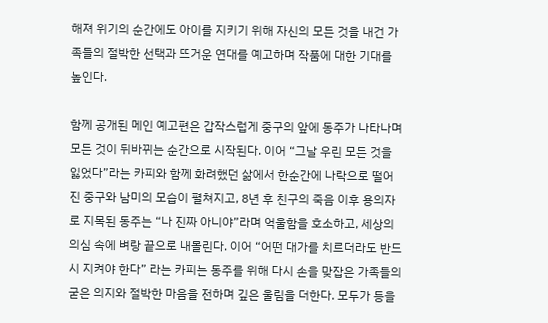해져 위기의 순간에도 아이를 지키기 위해 자신의 모든 것을 내건 가족들의 절박한 선택과 뜨거운 연대를 예고하며 작품에 대한 기대를 높인다.

함께 공개된 메인 예고편은 갑작스럽게 중구의 앞에 동주가 나타나며 모든 것이 뒤바뀌는 순간으로 시작된다. 이어 “그날 우린 모든 것을 잃었다”라는 카피와 함께 화려했던 삶에서 한순간에 나락으로 떨어진 중구와 남미의 모습이 펼쳐지고, 8년 후 친구의 죽음 이후 용의자로 지목된 동주는 “나 진짜 아니야”라며 억울함을 호소하고, 세상의 의심 속에 벼랑 끝으로 내몰린다. 이어 “어떤 대가를 치르더라도 반드시 지켜야 한다” 라는 카피는 동주를 위해 다시 손을 맞잡은 가족들의 굳은 의지와 절박한 마음을 전하며 깊은 울림을 더한다. 모두가 등을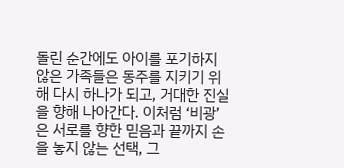돌린 순간에도 아이를 포기하지 않은 가족들은 동주를 지키기 위해 다시 하나가 되고, 거대한 진실을 향해 나아간다. 이처럼 ‘비광’은 서로를 향한 믿음과 끝까지 손을 놓지 않는 선택, 그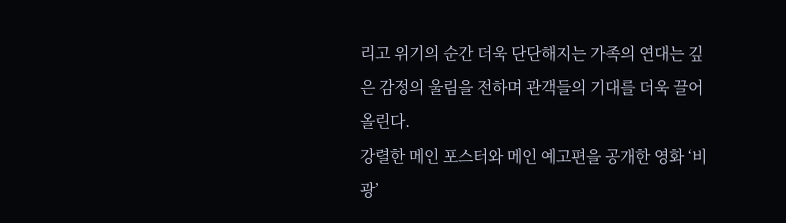리고 위기의 순간 더욱 단단해지는 가족의 연대는 깊은 감정의 울림을 전하며 관객들의 기대를 더욱 끌어올린다.
강렬한 메인 포스터와 메인 예고편을 공개한 영화 ‘비광’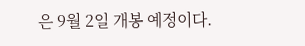은 9월 2일 개봉 예정이다.